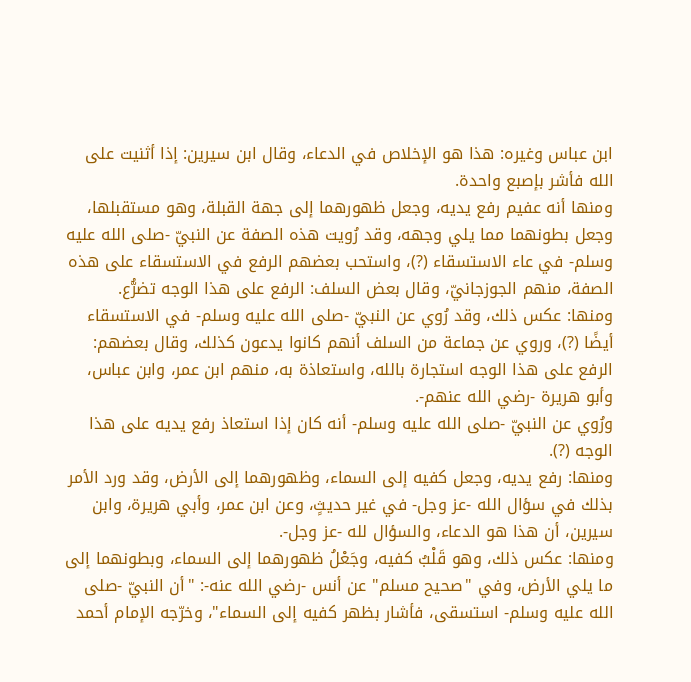ابن عباس وغيره: هذا هو الإخلاص في الدعاء، وقال ابن سيرين: إذا أثنيت على الله فأشر بإصبع واحدة.
ومنها أنه عفيم رفع يديه، وجعل ظهورهما إلى جهة القبلة، وهو مستقبلها، وجعل بطونهما مما يلي وجهه، وقد رُويت هذه الصفة عن النبيّ -صلى الله عليه وسلم- في عاء الاستسقاء (?)، واستحب بعضهم الرفع في الاستسقاء على هذه الصفة، منهم الجوزجانيّ، وقال بعض السلف: الرفع على هذا الوجه تضرُّع.
ومنها: عكس ذلك، وقد رُوي عن النبيّ -صلى الله عليه وسلم- في الاستسقاء أيضًا (?)، وروي عن جماعة من السلف أنهم كانوا يدعون كذلك، وقال بعضهم: الرفع على هذا الوجه استجارة بالله، واستعاذة به، منهم ابن عمر، وابن عباس، وأبو هريرة -رضي الله عنهم-.
ورُوي عن النبيّ -صلى الله عليه وسلم- أنه كان إذا استعاذ رفع يديه على هذا الوجه (?).
ومنها: رفع يديه، وجعل كفيه إلى السماء، وظهورهما إلى الأرض، وقد ورد الأمر بذلك في سؤال الله -عز وجل- في غير حديثٍ، وعن ابن عمر، وأبي هريرة، وابن سيرين، أن هذا هو الدعاء، والسؤال لله -عز وجل-.
ومنها: عكس ذلك، وهو قَلْبُ كفيه، وجَعْلُ ظهورهما إلى السماء، وبطونهما إلى ما يلي الأرض، وفي "صحيح مسلم" عن أنس -رضي الله عنه-: "أن النبيّ -صلى الله عليه وسلم- استسقى، فأشار بظهر كفيه إلى السماء"، وخرّجه الإمام أحمد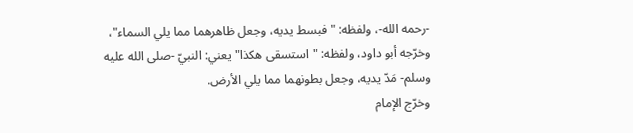-رحمه الله-، ولفظه: "فبسط يديه، وجعل ظاهرهما مما يلي السماء"، وخرّجه أبو داود، ولفظه: "استسقى هكذا" يعني: النبيّ -صلى الله عليه وسلم- مَدّ يديه، وجعل بطونهما مما يلي الأرض.
وخرّج الإمام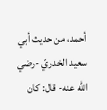أحمد، من حديث أبي سعيد الخدريّ -رضي الله عنه- قال: كان